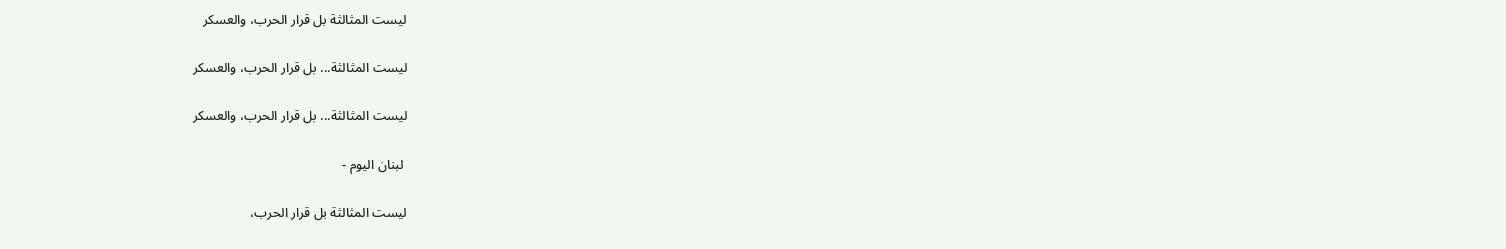ليست المثالثة بل قرار الحرب، والعسكر

ليست المثالثة... بل قرار الحرب، والعسكر

ليست المثالثة... بل قرار الحرب، والعسكر

 لبنان اليوم -

ليست المثالثة بل قرار الحرب،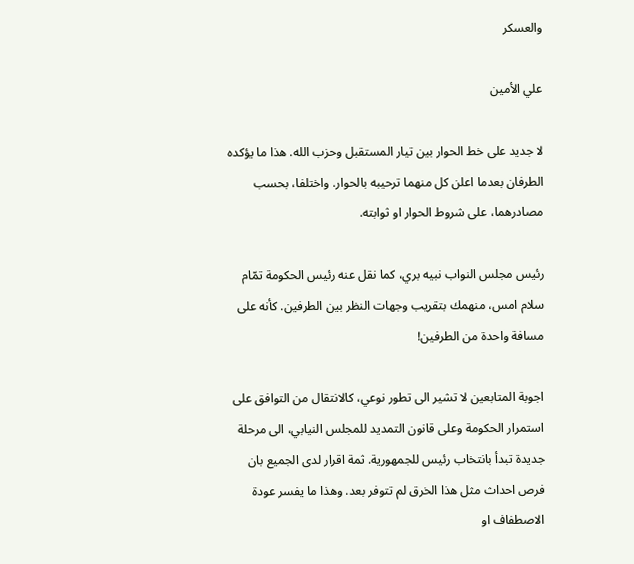والعسكر

علي الأمين

لا جديد على خط الحوار بين تيار المستقبل وحزب الله. هذا ما يؤكده الطرفان بعدما اعلن كل منهما ترحيبه بالحوار. واختلفا، بحسب مصادرهما، على شروط الحوار او ثوابته.

رئيس مجلس النواب نبيه بري، كما نقل عنه رئيس الحكومة تمّام سلام امس، منهمك بتقريب وجهات النظر بين الطرفين. كأنه على مسافة واحدة من الطرفين!

اجوبة المتابعين لا تشير الى تطور نوعي، كالانتقال من التوافق على استمرار الحكومة وعلى قانون التمديد للمجلس النيابي، الى مرحلة جديدة تبدأ بانتخاب رئيس للجمهورية. ثمة اقرار لدى الجميع بان فرص احداث مثل هذا الخرق لم تتوفر بعد. وهذا ما يفسر عودة الاصطفاف او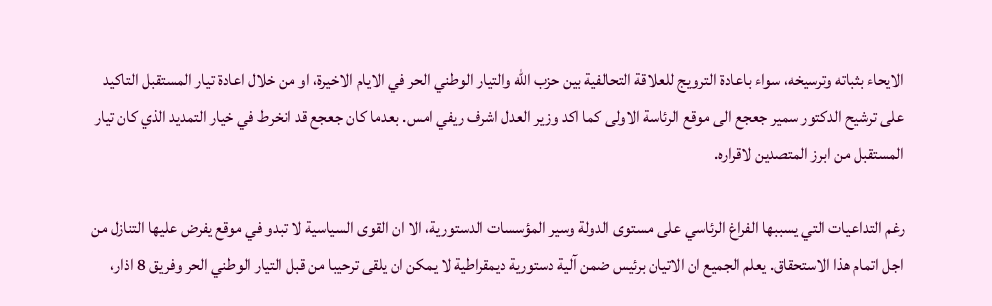الايحاء بثباته وترسيخه، سواء باعادة الترويج للعلاقة التحالفية بين حزب الله والتيار الوطني الحر في الايام الاخيرة، او من خلال اعادة تيار المستقبل التاكيد على ترشيح الدكتور سمير جعجع الى موقع الرئاسة الاولى كما اكد وزير العدل اشرف ريفي امس. بعدما كان جعجع قد انخرط في خيار التمديد الذي كان تيار المستقبل من ابرز المتصدين لاقراره.

رغم التداعيات التي يسببها الفراغ الرئاسي على مستوى الدولة وسير المؤسسات الدستورية، الا ان القوى السياسية لا تبدو في موقع يفرض عليها التنازل من اجل اتمام هذا الاستحقاق. يعلم الجميع ان الاتيان برئيس ضمن آلية دستورية ديمقراطية لا يمكن ان يلقى ترحيبا من قبل التيار الوطني الحر وفريق 8 اذار،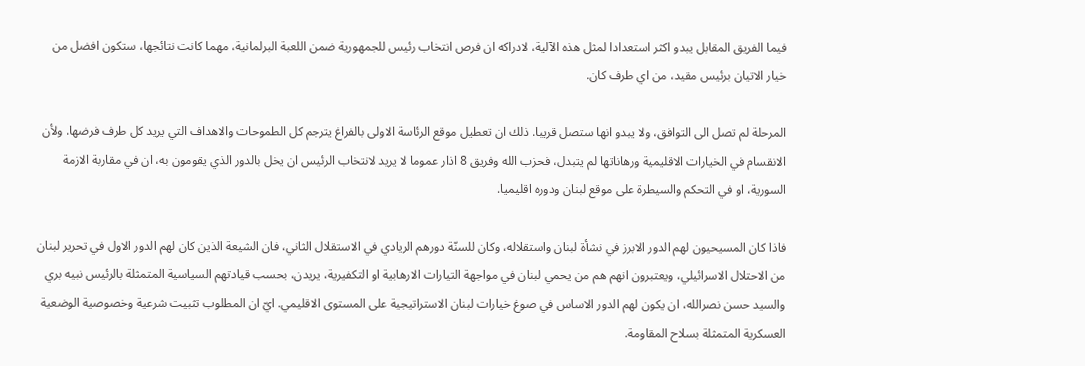فيما الفريق المقابل يبدو اكثر استعدادا لمثل هذه الآلية، لادراكه ان فرص انتخاب رئيس للجمهورية ضمن اللعبة البرلمانية، مهما كانت نتائجها، ستكون افضل من خيار الاتيان برئيس مقيد، من اي طرف كان.

المرحلة لم تصل الى التوافق، ولا يبدو انها ستصل قريبا. ذلك ان تعطيل موقع الرئاسة الاولى بالفراغ يترجم كل الطموحات والاهداف التي يريد كل طرف فرضها. ولأن الانقسام في الخيارات الاقليمية ورهاناتها لم يتبدل، فحزب الله وفريق 8 اذار عموما لا يريد لانتخاب الرئيس ان يخل بالدور الذي يقومون به، ان في مقاربة الازمة السورية، او في التحكم والسيطرة على موقع لبنان ودوره اقليميا.

فاذا كان المسيحيون لهم الدور الابرز في نشأة لبنان واستقلاله، وكان للسنّة دورهم الريادي في الاستقلال الثاني، فان الشيعة الذين كان لهم الدور الاول في تحرير لبنان من الاحتلال الاسرائيلي، ويعتبرون انهم هم من يحمي لبنان في مواجهة التيارات الارهابية او التكفيرية، يريدن، بحسب قيادتهم السياسية المتمثلة بالرئيس نبيه بري والسيد حسن نصرالله، ان يكون لهم الدور الاساس في صوغ خيارات لبنان الاستراتيجية على المستوى الاقليمي. ايّ ان المطلوب تثبيت شرعية وخصوصية الوضعية العسكرية المتمثلة بسلاح المقاومة.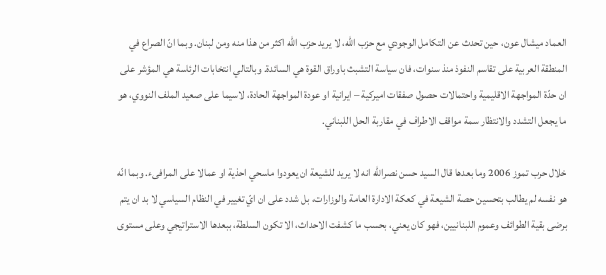العماد ميشال عون، حين تحدث عن التكامل الوجودي مع حزب الله، لا يريد حزب الله اكثر من هذا منه ومن لبنان. وبما انّ الصراع في المنطقة العربية على تقاسم النفوذ منذ سنوات، فان سياسة التشبث باوراق القوة هي السائدة. وبالتالي انتخابات الرئاسة هي المؤشر على ان حدّة المواجهة الاقليمية واحتمالات حصول صفقات اميركية – ايرانية او عودة المواجهة الحادة، لاسيما على صعيد الملف النووي، هو ما يجعل التشدد والانتظار سمة مواقف الاطراف في مقاربة الحل اللبناني.

خلال حرب تموز 2006 وما بعدها قال السيد حسن نصرالله انه لا يريد للشيعة ان يعودوا ماسحي احذية او عمالا على المرافىء. وبما انّه هو نفسه لم يطالب بتحسين حصة الشيعة في كعكة الادارة العامة والوزارات، بل شدد على ان ايّ تغيير في النظام السياسي لا بد ان يتم برضى بقية الطوائف وعموم اللبنانيين، فهو كان يعني، بحسب ما كشفت الاحداث، الا تكون السلطة، ببعدها الاستراتيجي وعلى مستوى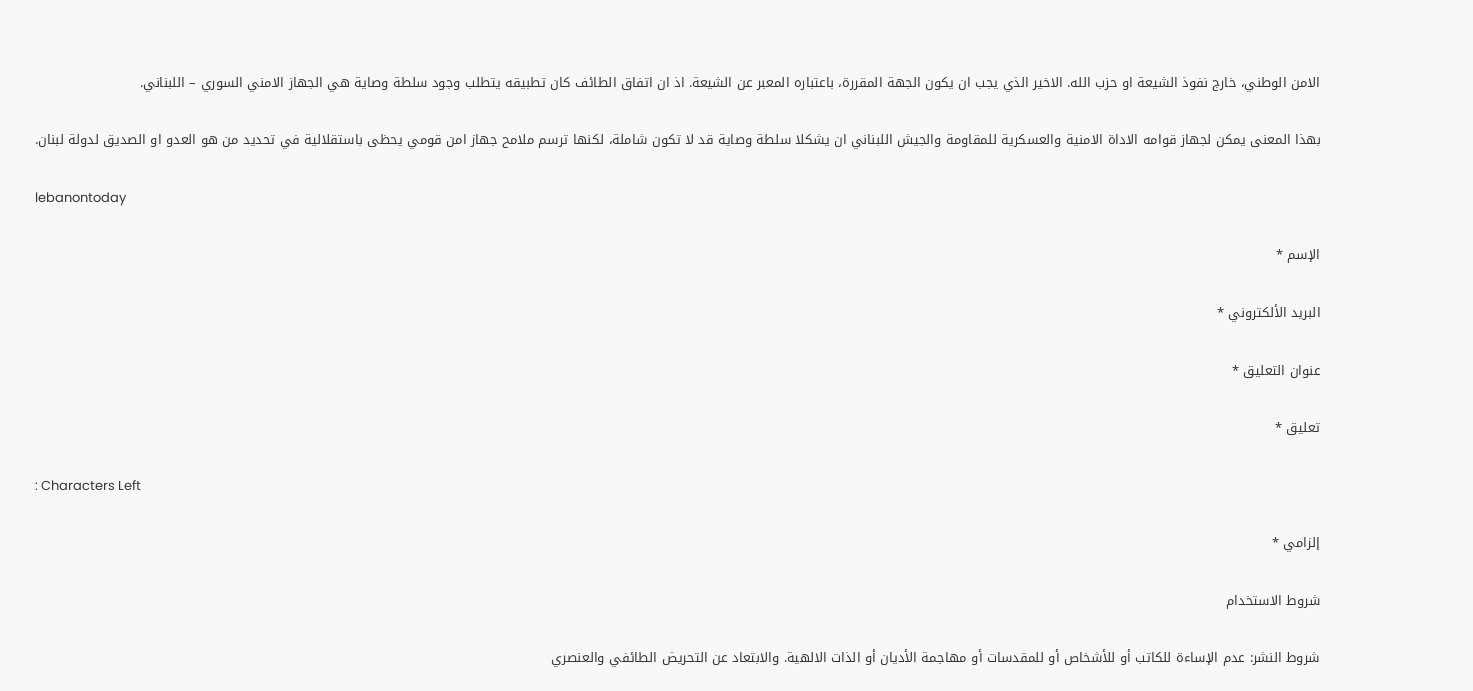الامن الوطني، خارج نفوذ الشيعة او حزب الله. الاخير الذي يجب ان يكون الجهة المقررة، باعتباره المعبر عن الشيعة. اذ ان اتفاق الطائف كان تطبيقه يتطلب وجود سلطة وصاية هي الجهاز الامني السوري – اللبناني.

بهذا المعنى يمكن لجهاز قوامه الاداة الامنية والعسكرية للمقاومة والجيش اللبناني ان يشكلا سلطة وصاية قد لا تكون شاملة، لكنها ترسم ملامح جهاز امن قومي يحظى باستقلالية في تحديد من هو العدو او الصديق لدولة لبنان.

lebanontoday

الإسم *

البريد الألكتروني *

عنوان التعليق *

تعليق *

: Characters Left

إلزامي *

شروط الاستخدام

شروط النشر: عدم الإساءة للكاتب أو للأشخاص أو للمقدسات أو مهاجمة الأديان أو الذات الالهية. والابتعاد عن التحريض الطائفي والعنصري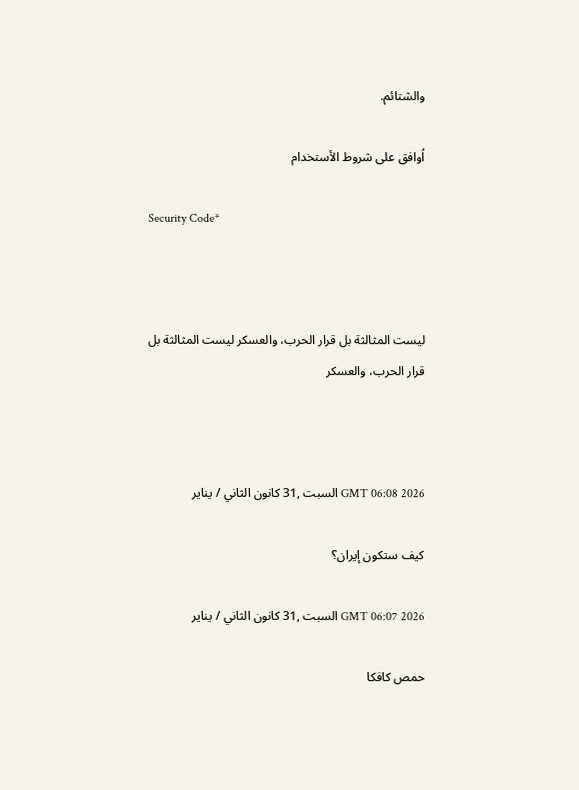والشتائم.

اُوافق على شروط الأستخدام

Security Code*



ليست المثالثة بل قرار الحرب، والعسكر ليست المثالثة بل قرار الحرب، والعسكر



GMT 06:08 2026 السبت ,31 كانون الثاني / يناير

كيف ستكون إيران؟

GMT 06:07 2026 السبت ,31 كانون الثاني / يناير

حمص كافكا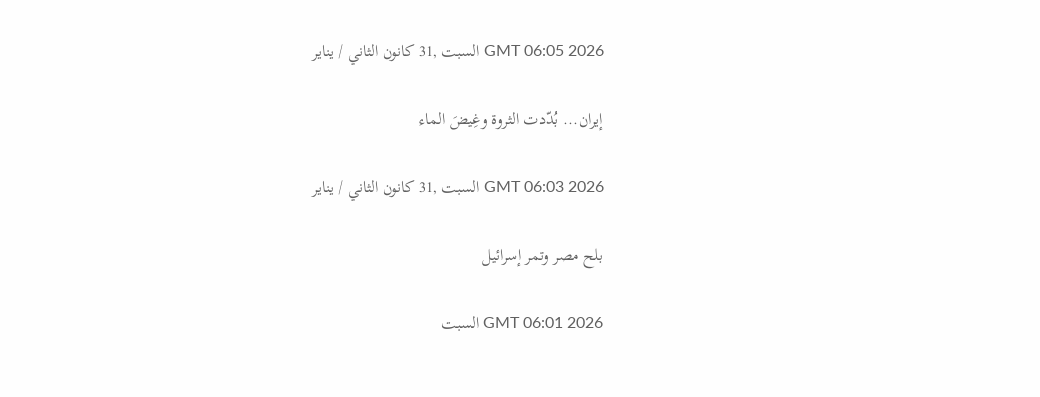GMT 06:05 2026 السبت ,31 كانون الثاني / يناير

إيران... بُدّدت الثروة وغِيضَ الماء

GMT 06:03 2026 السبت ,31 كانون الثاني / يناير

بلح مصر وتمر إسرائيل

GMT 06:01 2026 السبت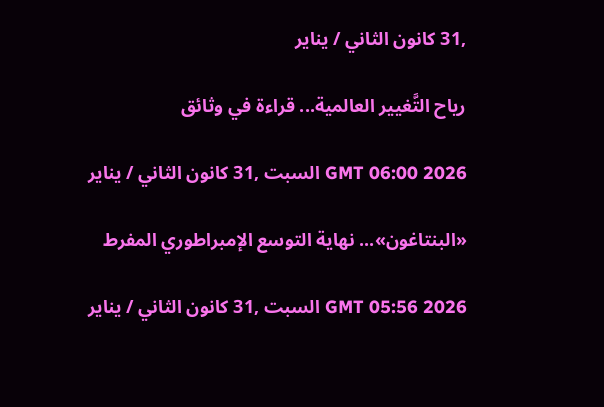,31 كانون الثاني / يناير

رياح التَّغيير العالمية... قراءة في وثائق

GMT 06:00 2026 السبت ,31 كانون الثاني / يناير

«البنتاغون»... نهاية التوسع الإمبراطوري المفرط

GMT 05:56 2026 السبت ,31 كانون الثاني / يناير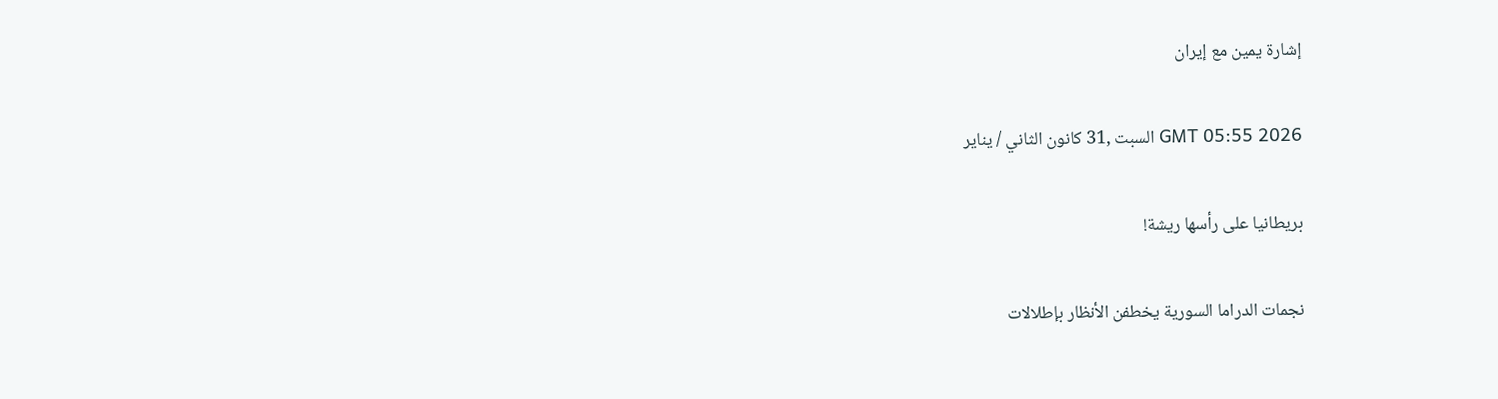إشارة يمين مع إيران

GMT 05:55 2026 السبت ,31 كانون الثاني / يناير

بريطانيا على رأسها ريشة!

نجمات الدراما السورية يخطفن الأنظار بإطلالات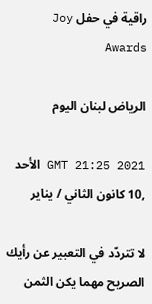راقية في حفل Joy Awards

الرياض لبنان اليوم

GMT 21:25 2021 الأحد ,10 كانون الثاني / يناير

لا تتردّد في التعبير عن رأيك الصريح مهما يكن الثمن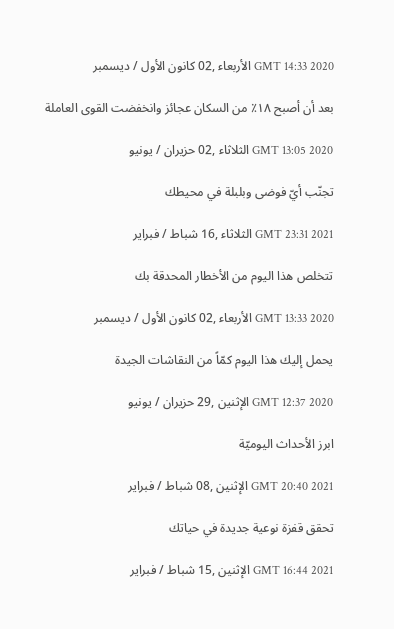GMT 14:33 2020 الأربعاء ,02 كانون الأول / ديسمبر

بعد أن أصبح ١٨٪ من السكان عجائز وانخفضت القوى العاملة

GMT 13:05 2020 الثلاثاء ,02 حزيران / يونيو

تجنّب أيّ فوضى وبلبلة في محيطك

GMT 23:31 2021 الثلاثاء ,16 شباط / فبراير

تتخلص هذا اليوم من الأخطار المحدقة بك

GMT 13:33 2020 الأربعاء ,02 كانون الأول / ديسمبر

يحمل إليك هذا اليوم كمّاً من النقاشات الجيدة

GMT 12:37 2020 الإثنين ,29 حزيران / يونيو

ابرز الأحداث اليوميّة

GMT 20:40 2021 الإثنين ,08 شباط / فبراير

تحقق قفزة نوعية جديدة في حياتك

GMT 16:44 2021 الإثنين ,15 شباط / فبراير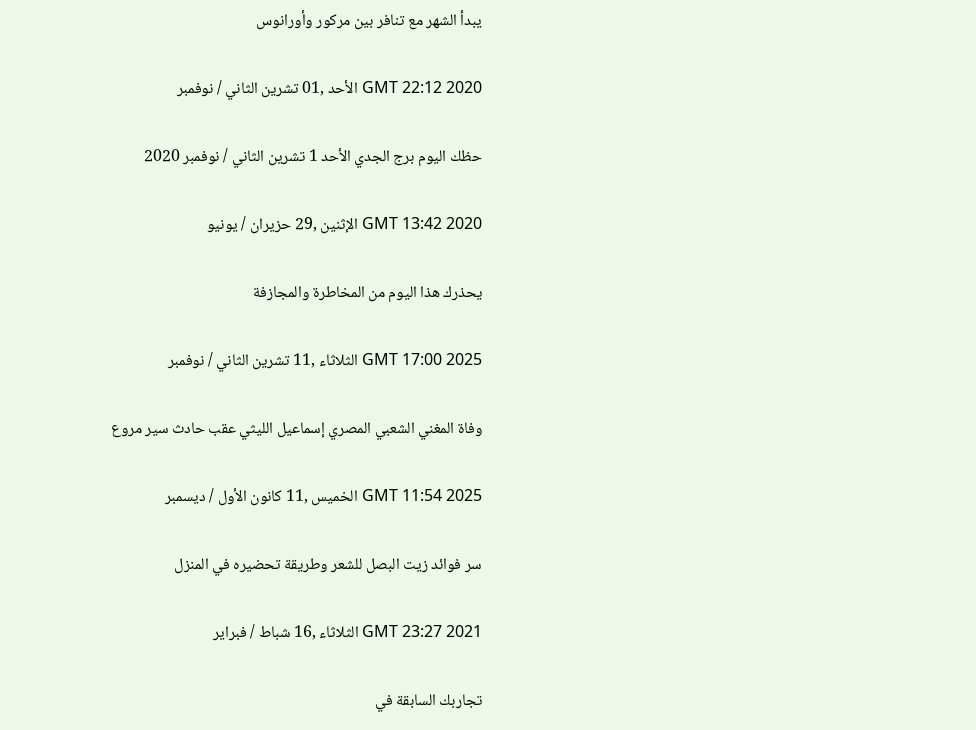يبدأ الشهر مع تنافر بين مركور وأورانوس

GMT 22:12 2020 الأحد ,01 تشرين الثاني / نوفمبر

حظك اليوم برج الجدي الأحد 1 تشرين الثاني / نوفمبر 2020

GMT 13:42 2020 الإثنين ,29 حزيران / يونيو

يحذرك هذا اليوم من المخاطرة والمجازفة

GMT 17:00 2025 الثلاثاء ,11 تشرين الثاني / نوفمبر

وفاة المغني الشعبي المصري إسماعيل الليثي عقب حادث سير مروع

GMT 11:54 2025 الخميس ,11 كانون الأول / ديسمبر

سر فوائد زيت البصل للشعر وطريقة تحضيره في المنزل

GMT 23:27 2021 الثلاثاء ,16 شباط / فبراير

تجاربك السابقة في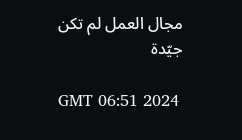مجال العمل لم تكن جيّدة

GMT 06:51 2024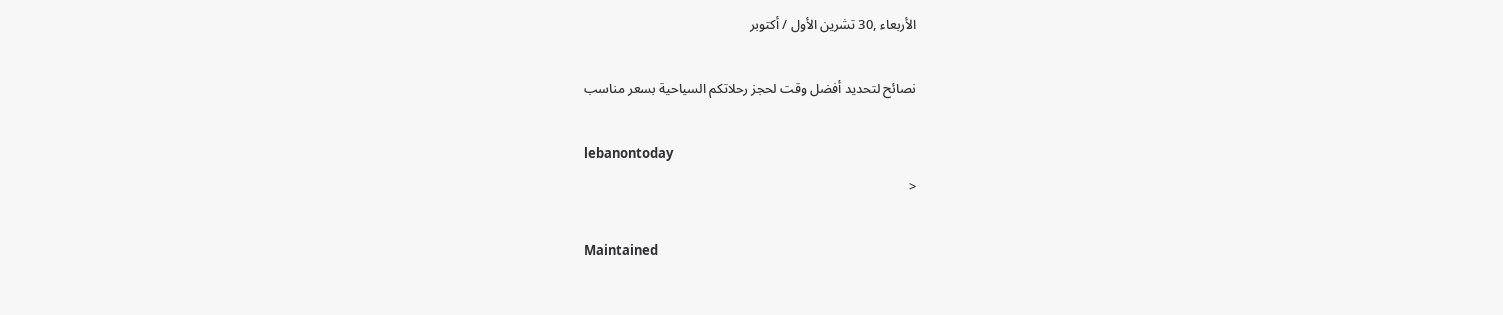الأربعاء ,30 تشرين الأول / أكتوبر

نصائح لتحديد أفضل وقت لحجز رحلاتكم السياحية بسعر مناسب

lebanontoday
<

Maintained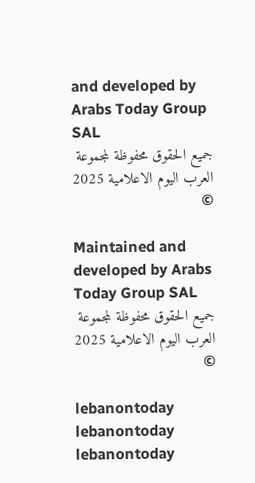and developed by Arabs Today Group SAL
جميع الحقوق محفوظة لمجموعة العرب اليوم الاعلامية 2025 ©

Maintained and developed by Arabs Today Group SAL
جميع الحقوق محفوظة لمجموعة العرب اليوم الاعلامية 2025 ©

lebanontoday lebanontoday lebanontoday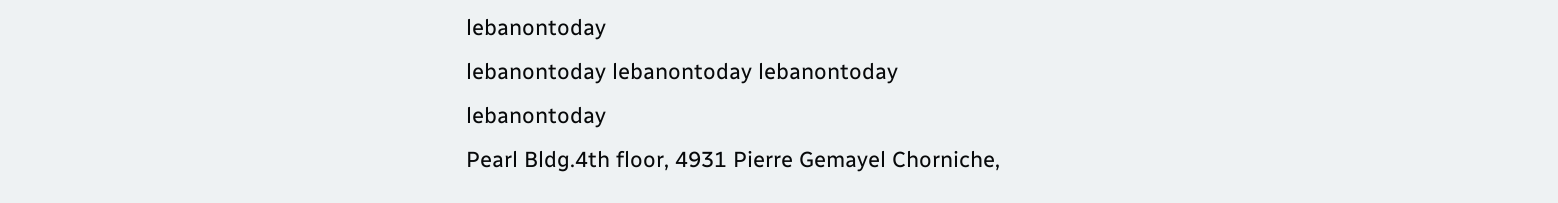lebanontoday
lebanontoday lebanontoday lebanontoday
lebanontoday
Pearl Bldg.4th floor, 4931 Pierre Gemayel Chorniche,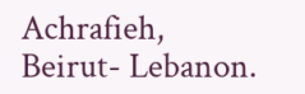Achrafieh, Beirut- Lebanon.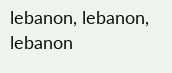lebanon, lebanon, lebanon